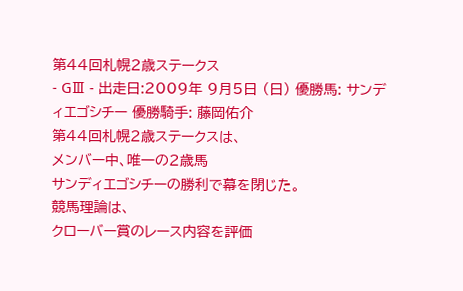第44回札幌2歳ステークス
- GⅢ - 出走日:2009年 9月5日 (日) 優勝馬: サンディエゴシチー 優勝騎手: 藤岡佑介
第44回札幌2歳ステークスは、
メンバー中、唯一の2歳馬
サンディエゴシチーの勝利で幕を閉じた。
競馬理論は、
クローバー賞のレース内容を評価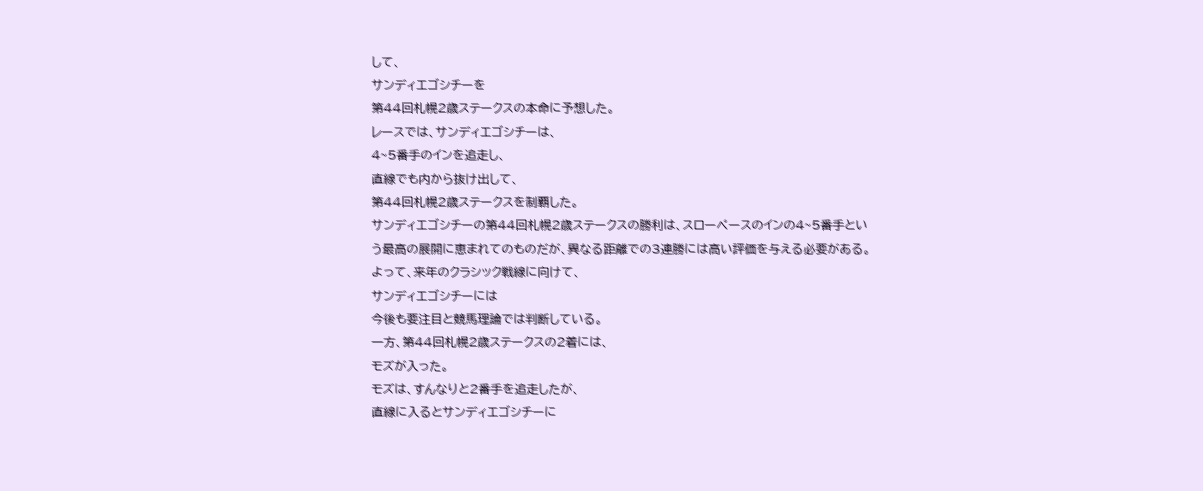して、
サンディエゴシチーを
第44回札幌2歳ステークスの本命に予想した。
レースでは、サンディエゴシチーは、
4~5番手のインを追走し、
直線でも内から抜け出して、
第44回札幌2歳ステークスを制覇した。
サンディエゴシチーの第44回札幌2歳ステークスの勝利は、スローペースのインの4~5番手という最高の展開に恵まれてのものだが、異なる距離での3連勝には高い評価を与える必要がある。
よって、来年のクラシック戦線に向けて、
サンディエゴシチーには
今後も要注目と競馬理論では判断している。
一方、第44回札幌2歳ステークスの2着には、
モズが入った。
モズは、すんなりと2番手を追走したが、
直線に入るとサンディエゴシチーに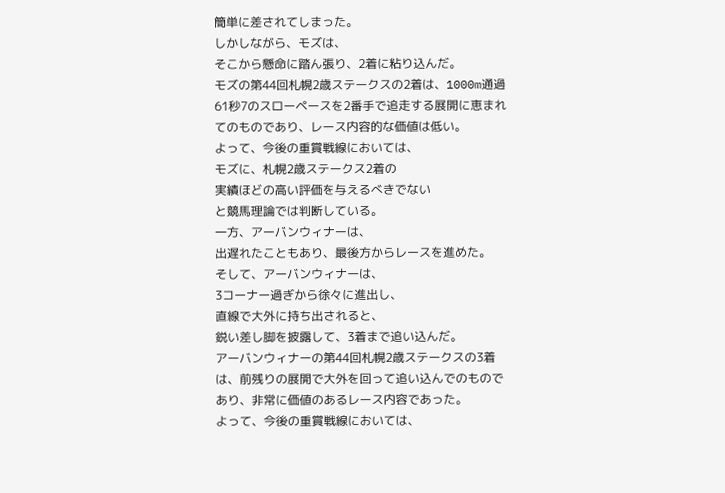簡単に差されてしまった。
しかしながら、モズは、
そこから懸命に踏ん張り、2着に粘り込んだ。
モズの第44回札幌2歳ステークスの2着は、1000m通過61秒7のスローペースを2番手で追走する展開に恵まれてのものであり、レース内容的な価値は低い。
よって、今後の重賞戦線においては、
モズに、札幌2歳ステークス2着の
実績ほどの高い評価を与えるべきでない
と競馬理論では判断している。
一方、アーバンウィナーは、
出遅れたこともあり、最後方からレースを進めた。
そして、アーバンウィナーは、
3コーナー過ぎから徐々に進出し、
直線で大外に持ち出されると、
鋭い差し脚を披露して、3着まで追い込んだ。
アーバンウィナーの第44回札幌2歳ステークスの3着は、前残りの展開で大外を回って追い込んでのものであり、非常に価値のあるレース内容であった。
よって、今後の重賞戦線においては、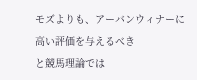モズよりも、アーバンウィナーに
高い評価を与えるべき
と競馬理論では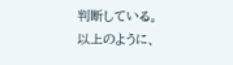判断している。
以上のように、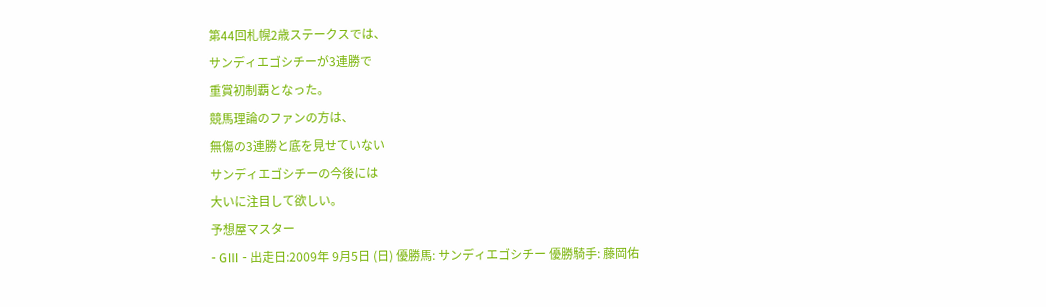第44回札幌2歳ステークスでは、
サンディエゴシチーが3連勝で
重賞初制覇となった。
競馬理論のファンの方は、
無傷の3連勝と底を見せていない
サンディエゴシチーの今後には
大いに注目して欲しい。
予想屋マスター
- GⅢ - 出走日:2009年 9月5日 (日) 優勝馬: サンディエゴシチー 優勝騎手: 藤岡佑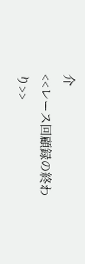介
<<レース回顧録の終わり>>